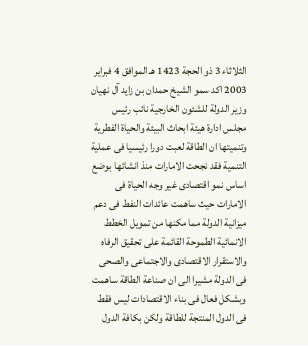الثلاثاء 3 ذو الحجة 1423 هـ الموافق 4 فبراير 2003 اكد سمو الشيخ حمدان بن زايد آل نهيان وزير الدولة للشئون الخارجية نائب رئيس مجلس ادارة هيئة ابحاث البيئة والحياة الفطرية وتنميتها ان الطاقة لعبت دورا رئيسيا فى عملية التنمية فقد نجحت الامارات منذ انشائها بوضع اساس نمو اقتصادى غير وجه الحياة فى الامارات حيث ساهمت عائدات النفط فى دعم ميزانية الدولة مما مكنها من تمويل الخطط الانمائية الطموحة القائمة على تحقيق الرفاه والاستقرار الاقتصادى والاجتماعى والصحى فى الدولة مشيرا الى ان صناعة الطاقة ساهمت وبشكل فعال فى بناء الاقتصادات ليس فقط فى الدول المنتجة للطاقة ولكن بكافة الدول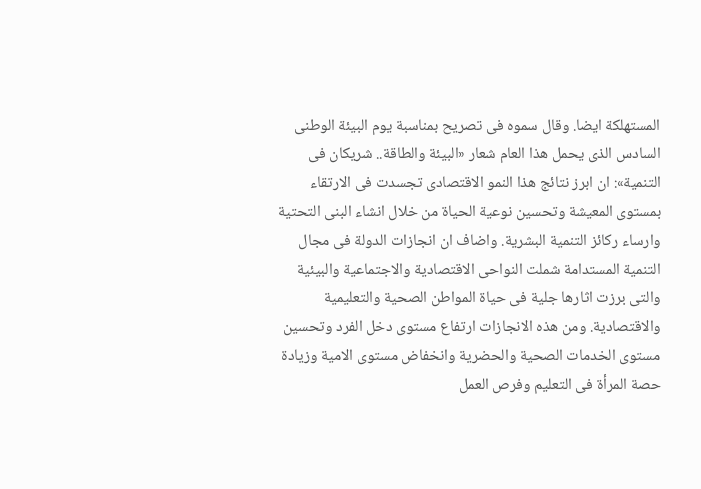المستهلكة ايضا. وقال سموه فى تصريح بمناسبة يوم البيئة الوطنى السادس الذى يحمل هذا العام شعار «البيئة والطاقة.. شريكان فى التنمية»: ان ابرز نتائج هذا النمو الاقتصادى تجسدت فى الارتقاء بمستوى المعيشة وتحسين نوعية الحياة من خلال انشاء البنى التحتية وارساء ركائز التنمية البشرية. واضاف ان انجازات الدولة فى مجال التنمية المستدامة شملت النواحى الاقتصادية والاجتماعية والبيئية والتى برزت اثارها جلية فى حياة المواطن الصحية والتعليمية والاقتصادية. ومن هذه الانجازات ارتفاع مستوى دخل الفرد وتحسين مستوى الخدمات الصحية والحضرية وانخفاض مستوى الامية وزيادة حصة المرأة فى التعليم وفرص العمل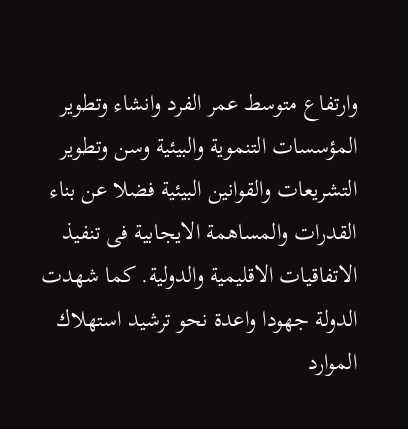وارتفاع متوسط عمر الفرد وانشاء وتطوير المؤسسات التنموية والبيئية وسن وتطوير التشريعات والقوانين البيئية فضلا عن بناء القدرات والمساهمة الايجابية فى تنفيذ الاتفاقيات الاقليمية والدولية. كما شهدت الدولة جهودا واعدة نحو ترشيد استهلاك الموارد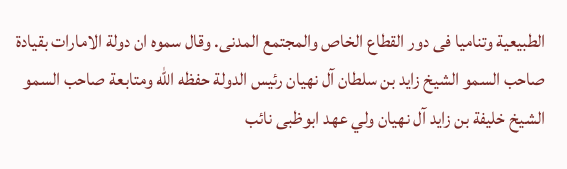الطبيعية وتناميا فى دور القطاع الخاص والمجتمع المدنى. وقال سموه ان دولة الامارات بقيادة صاحب السمو الشيخ زايد بن سلطان آل نهيان رئيس الدولة حفظه الله ومتابعة صاحب السمو الشيخ خليفة بن زايد آل نهيان ولي عهد ابوظبى نائب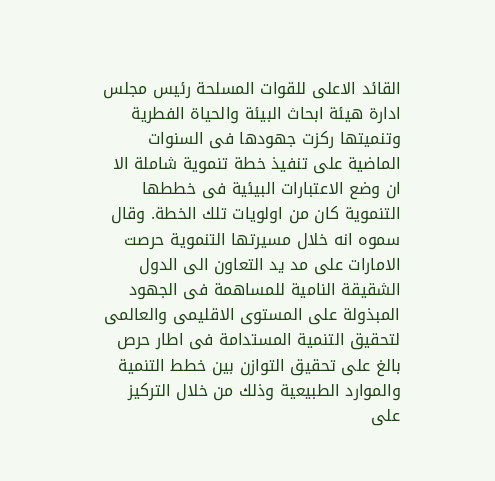القائد الاعلى للقوات المسلحة رئيس مجلس ادارة هيئة ابحاث البيئة والحياة الفطرية وتنميتها ركزت جهودها فى السنوات الماضية على تنفيذ خطة تنموية شاملة الا ان وضع الاعتبارات البيئية فى خططها التنموية كان من اولويات تلك الخطة. وقال سموه انه خلال مسيرتها التنموية حرصت الامارات على مد يد التعاون الى الدول الشقيقة النامية للمساهمة فى الجهود المبذولة على المستوى الاقليمى والعالمى لتحقيق التنمية المستدامة فى اطار حرص بالغ على تحقيق التوازن بين خطط التنمية والموارد الطبيعية وذلك من خلال التركيز على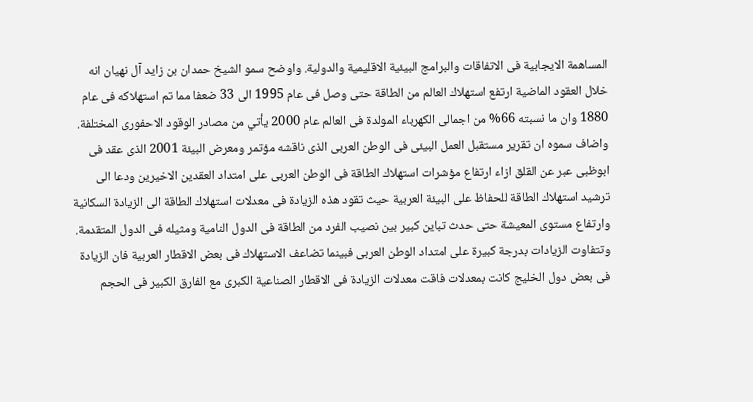المساهمة الايجابية فى الاتفاقات والبرامج البيئية الاقليمية والدولية. واوضح سمو الشيخ حمدان بن زايد آل نهيان انه خلال العقود الماضية ارتفع استهلاك العالم من الطاقة حتى وصل فى عام 1995 الى 33 ضعفا مما تم استهلاكه فى عام 1880 وان ما نسبته 66% من اجمالى الكهرباء المولدة فى العالم عام 2000 يأتي من مصادر الوقود الاحفورى المختلفة. واضاف سموه ان تقرير مستقبل العمل البيئى فى الوطن العربى الذى ناقشه مؤتمر ومعرض البيئة 2001 الذى عقد فى ابوظبى عبر عن القلق ازاء ارتفاع مؤشرات استهلاك الطاقة فى الوطن العربى على امتداد العقدين الاخيرين ودعا الى ترشيد استهلاك الطاقة للحفاظ على البيئة العربية حيث تقود هذه الزيادة فى معدلات استهلاك الطاقة الى الزيادة السكانية وارتفاع مستوى المعيشة حتى حدث تباين كبير بين نصيب الفرد من الطاقة فى الدول النامية ومثيله فى الدول المتقدمة. وتتفاوت الزيادات بدرجة كبيرة على امتداد الوطن العربى فبينما تضاعف الاستهلاك فى بعض الاقطار العربية فان الزيادة فى بعض دول الخليج كانت بمعدلات فاقت معدلات الزيادة فى الاقطار الصناعية الكبرى مع الفارق الكبير فى الحجم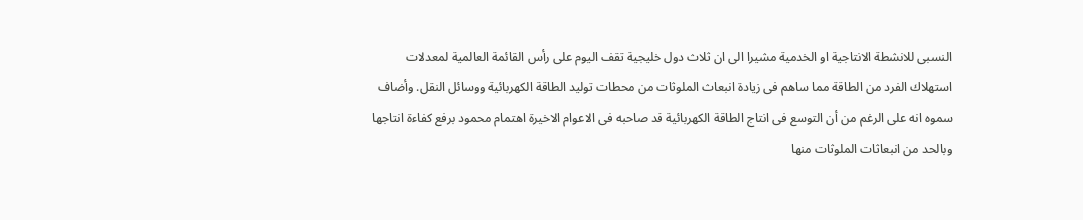النسبى للانشطة الانتاجية او الخدمية مشيرا الى ان ثلاث دول خليجية تقف اليوم على رأس القائمة العالمية لمعدلات استهلاك الفرد من الطاقة مما ساهم فى زيادة انبعاث الملوثات من محطات توليد الطاقة الكهربائية ووسائل النقل. وأضاف سموه انه على الرغم من أن التوسع فى انتاج الطاقة الكهربائية قد صاحبه فى الاعوام الاخيرة اهتمام محمود برفع كفاءة انتاجها وبالحد من انبعاثات الملوثات منها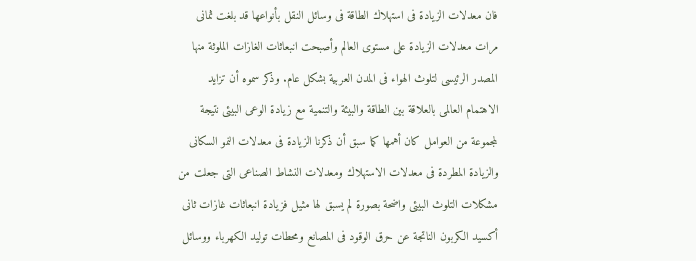فان معدلات الزيادة فى استهلاك الطاقة فى وسائل النقل بأنواعها قد بلغت ثمانى مرات معدلات الزيادة على مستوى العالم وأصبحت انبعاثات الغازات الملوثة منها المصدر الرئيسى لتلوث الهواء فى المدن العربية بشكل عام. وذكر سموه أن تزايد الاهتمام العالمى بالعلاقة بين الطاقة والبيئة والتنمية مع زيادة الوعى البيئى نتيجة لمجموعة من العوامل كان أهمها كما سبق أن ذكرنا الزيادة فى معدلات النمو السكانى والزيادة المطردة فى معدلات الاستهلاك ومعدلات النشاط الصناعى التى جعلت من مشكلات التلوث البيئى واضحة بصورة لم يسبق لها مثيل فزيادة انبعاثات غازات ثانى أكسيد الكربون الناتجة عن حرق الوقود فى المصانع ومحطات توليد الكهرباء ووسائل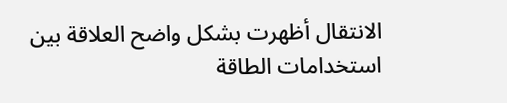الانتقال أظهرت بشكل واضح العلاقة بين استخدامات الطاقة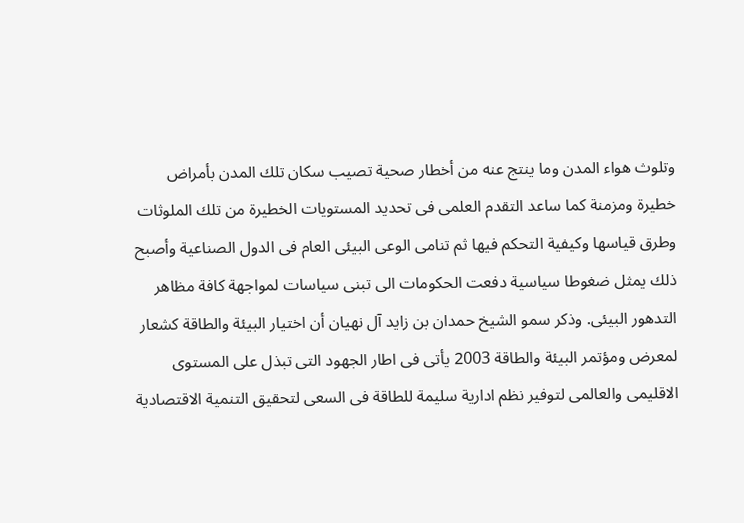وتلوث هواء المدن وما ينتج عنه من أخطار صحية تصيب سكان تلك المدن بأمراض خطيرة ومزمنة كما ساعد التقدم العلمى فى تحديد المستويات الخطيرة من تلك الملوثات وطرق قياسها وكيفية التحكم فيها ثم تنامى الوعى البيئى العام فى الدول الصناعية وأصبح ذلك يمثل ضغوطا سياسية دفعت الحكومات الى تبنى سياسات لمواجهة كافة مظاهر التدهور البيئى. وذكر سمو الشيخ حمدان بن زايد آل نهيان أن اختيار البيئة والطاقة كشعار لمعرض ومؤتمر البيئة والطاقة 2003 يأتى فى اطار الجهود التى تبذل على المستوى الاقليمى والعالمى لتوفير نظم ادارية سليمة للطاقة فى السعى لتحقيق التنمية الاقتصادية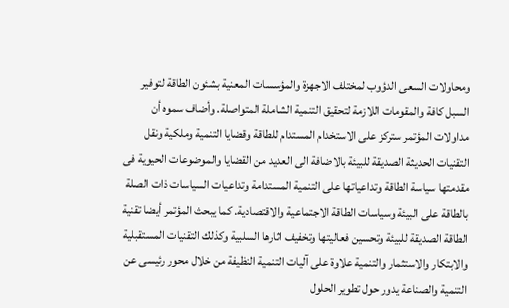ومحاولات السعى الدؤوب لمختلف الاجهزة والمؤسسات المعنية بشئون الطاقة لتوفير السبل كافة والمقومات اللازمة لتحقيق التنمية الشاملة المتواصلة. وأضاف سموه أن مداولات المؤتمر ستركز على الاستخدام المستدام للطاقة وقضايا التنمية وملكية ونقل التقنيات الحديثة الصديقة للبيئة بالاضافة الى العديد من القضايا والموضوعات الحيوية فى مقدمتها سياسة الطاقة وتداعياتها على التنمية المستدامة وتداعيات السياسات ذات الصلة بالطاقة على البيئة وسياسات الطاقة الاجتماعية والاقتصادية. كما يبحث المؤتمر أيضا تقنية الطاقة الصديقة للبيئة وتحسين فعاليتها وتخفيف اثارها السلبية وكذلك التقنيات المستقبلية والابتكار والاستثمار والتنمية علاوة على آليات التنمية النظيفة من خلال محور رئيسى عن التنمية والصناعة يدور حول تطوير الحلول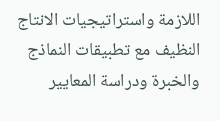اللازمة واستراتيجيات الانتاج النظيف مع تطبيقات النماذج والخبرة ودراسة المعايير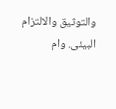والتوثيق والالتزام البيئى. وام